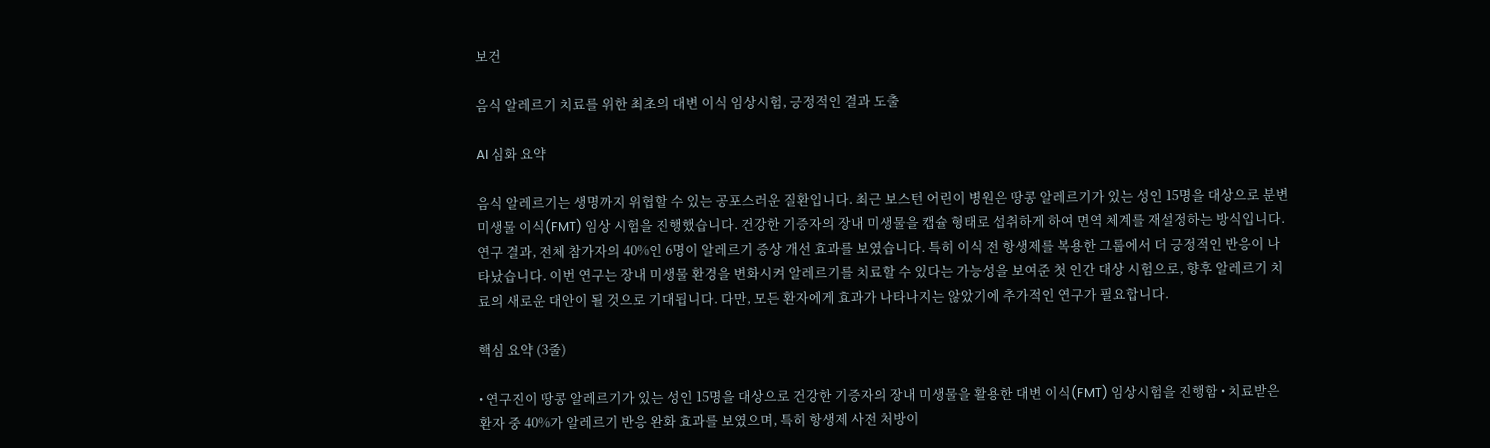보건

음식 알레르기 치료를 위한 최초의 대변 이식 임상시험, 긍정적인 결과 도출

AI 심화 요약

음식 알레르기는 생명까지 위협할 수 있는 공포스러운 질환입니다. 최근 보스턴 어린이 병원은 땅콩 알레르기가 있는 성인 15명을 대상으로 분변 미생물 이식(FMT) 임상 시험을 진행했습니다. 건강한 기증자의 장내 미생물을 캡슐 형태로 섭취하게 하여 면역 체계를 재설정하는 방식입니다. 연구 결과, 전체 참가자의 40%인 6명이 알레르기 증상 개선 효과를 보였습니다. 특히 이식 전 항생제를 복용한 그룹에서 더 긍정적인 반응이 나타났습니다. 이번 연구는 장내 미생물 환경을 변화시켜 알레르기를 치료할 수 있다는 가능성을 보여준 첫 인간 대상 시험으로, 향후 알레르기 치료의 새로운 대안이 될 것으로 기대됩니다. 다만, 모든 환자에게 효과가 나타나지는 않았기에 추가적인 연구가 필요합니다.

핵심 요약 (3줄)

• 연구진이 땅콩 알레르기가 있는 성인 15명을 대상으로 건강한 기증자의 장내 미생물을 활용한 대변 이식(FMT) 임상시험을 진행함 • 치료받은 환자 중 40%가 알레르기 반응 완화 효과를 보였으며, 특히 항생제 사전 처방이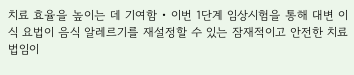치료 효율을 높이는 데 기여함 • 이번 1단계 임상시험을 통해 대변 이식 요법이 음식 알레르기를 재설정할 수 있는 잠재적이고 안전한 치료법임이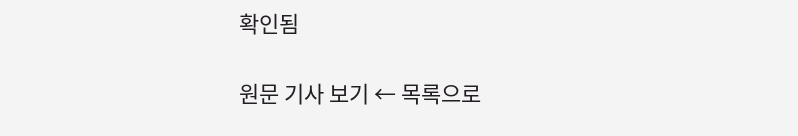확인됨

원문 기사 보기 ← 목록으로